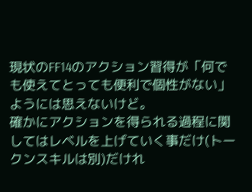現状のFF14のアクション習得が「何でも使えてとっても便利で個性がない」ようには思えないけど。
確かにアクションを得られる過程に関してはレベルを上げていく事だけ(トークンスキルは別)だけれ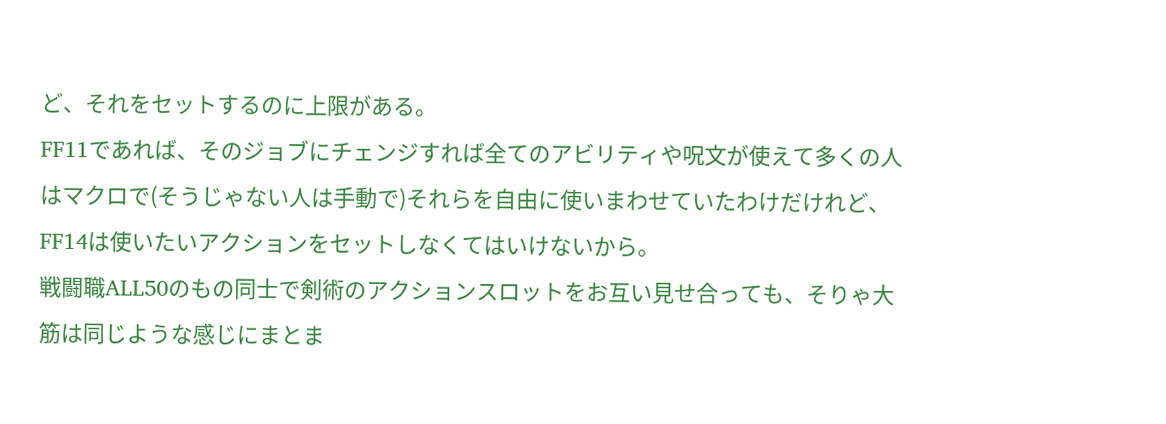ど、それをセットするのに上限がある。
FF11であれば、そのジョブにチェンジすれば全てのアビリティや呪文が使えて多くの人はマクロで(そうじゃない人は手動で)それらを自由に使いまわせていたわけだけれど、FF14は使いたいアクションをセットしなくてはいけないから。
戦闘職ALL50のもの同士で剣術のアクションスロットをお互い見せ合っても、そりゃ大筋は同じような感じにまとま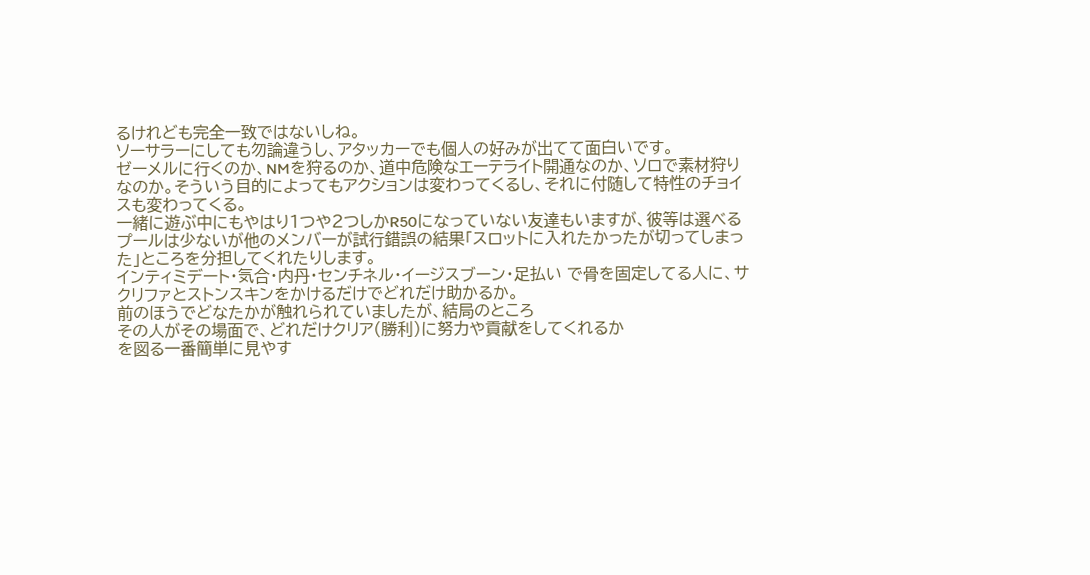るけれども完全一致ではないしね。
ソーサラーにしても勿論違うし、アタッカーでも個人の好みが出てて面白いです。
ゼーメルに行くのか、NMを狩るのか、道中危険なエーテライト開通なのか、ソロで素材狩りなのか。そういう目的によってもアクションは変わってくるし、それに付随して特性のチョイスも変わってくる。
一緒に遊ぶ中にもやはり1つや2つしかR50になっていない友達もいますが、彼等は選べるプールは少ないが他のメンバーが試行錯誤の結果「スロットに入れたかったが切ってしまった」ところを分担してくれたりします。
インティミデート・気合・内丹・センチネル・イージスブーン・足払い で骨を固定してる人に、サクリファとストンスキンをかけるだけでどれだけ助かるか。
前のほうでどなたかが触れられていましたが、結局のところ
その人がその場面で、どれだけクリア(勝利)に努力や貢献をしてくれるか
を図る一番簡単に見やす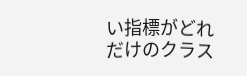い指標がどれだけのクラス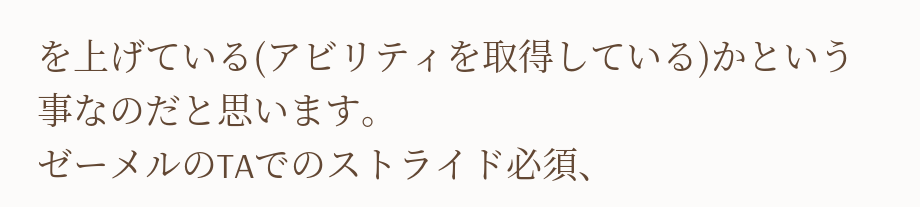を上げている(アビリティを取得している)かという事なのだと思います。
ゼーメルのTAでのストライド必須、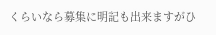くらいなら募集に明記も出来ますがひ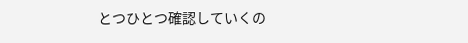とつひとつ確認していくの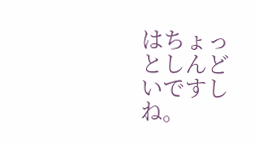はちょっとしんどいですしね。